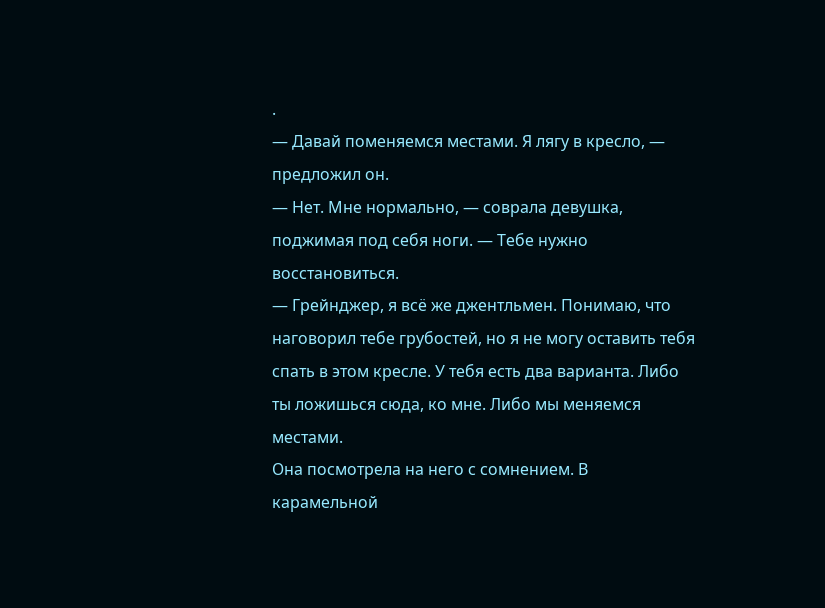.
— Давай поменяемся местами. Я лягу в кресло, — предложил он.
— Нет. Мне нормально, — соврала девушка, поджимая под себя ноги. — Тебе нужно восстановиться.
— Грейнджер, я всё же джентльмен. Понимаю, что наговорил тебе грубостей, но я не могу оставить тебя спать в этом кресле. У тебя есть два варианта. Либо ты ложишься сюда, ко мне. Либо мы меняемся местами.
Она посмотрела на него с сомнением. В карамельной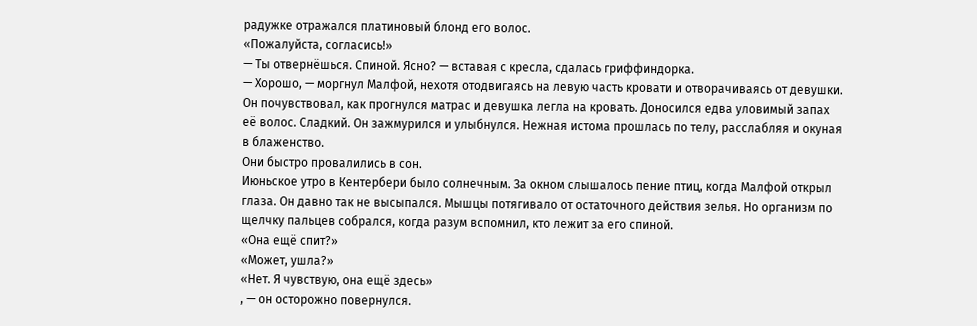радужке отражался платиновый блонд его волос.
«Пожалуйста, согласись!»
— Ты отвернёшься. Спиной. Ясно? — вставая с кресла, сдалась гриффиндорка.
— Хорошо, — моргнул Малфой, нехотя отодвигаясь на левую часть кровати и отворачиваясь от девушки.
Он почувствовал, как прогнулся матрас и девушка легла на кровать. Доносился едва уловимый запах её волос. Сладкий. Он зажмурился и улыбнулся. Нежная истома прошлась по телу, расслабляя и окуная в блаженство.
Они быстро провалились в сон.
Июньское утро в Кентербери было солнечным. За окном слышалось пение птиц, когда Малфой открыл глаза. Он давно так не высыпался. Мышцы потягивало от остаточного действия зелья. Но организм по щелчку пальцев собрался, когда разум вспомнил, кто лежит за его спиной.
«Она ещё спит?»
«Может, ушла?»
«Нет. Я чувствую, она ещё здесь»
, — он осторожно повернулся.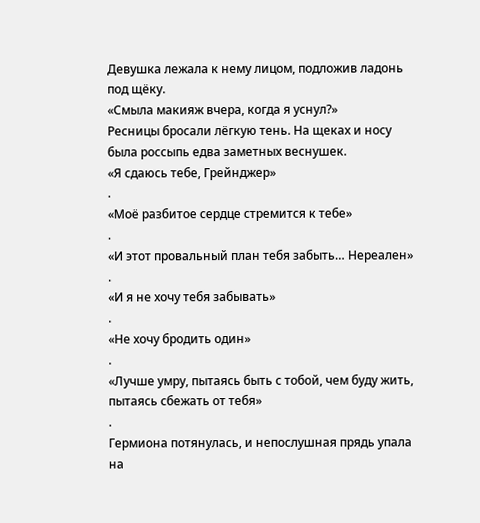Девушка лежала к нему лицом, подложив ладонь под щёку.
«Смыла макияж вчера, когда я уснул?»
Ресницы бросали лёгкую тень. На щеках и носу была россыпь едва заметных веснушек.
«Я сдаюсь тебе, Грейнджер»
.
«Моё разбитое сердце стремится к тебе»
.
«И этот провальный план тебя забыть… Нереален»
.
«И я не хочу тебя забывать»
.
«Не хочу бродить один»
.
«Лучше умру, пытаясь быть с тобой, чем буду жить, пытаясь сбежать от тебя»
.
Гермиона потянулась, и непослушная прядь упала на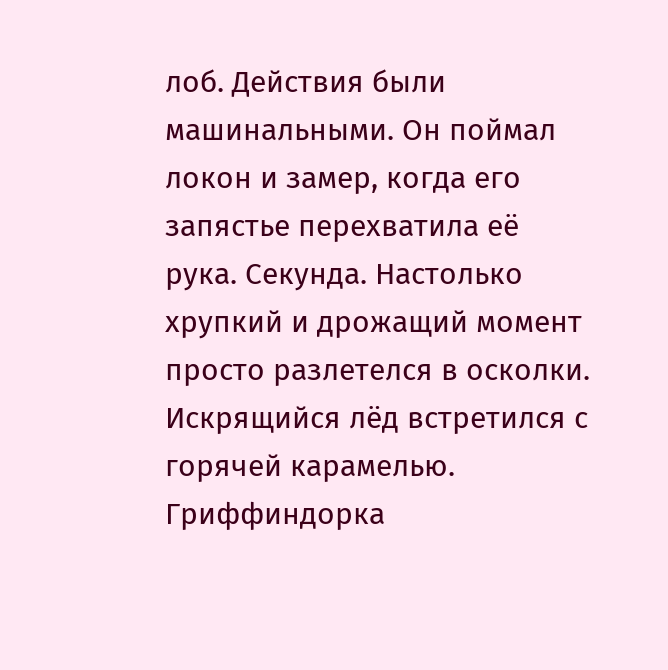лоб. Действия были машинальными. Он поймал локон и замер, когда его запястье перехватила её рука. Секунда. Настолько хрупкий и дрожащий момент просто разлетелся в осколки.
Искрящийся лёд встретился с горячей карамелью.
Гриффиндорка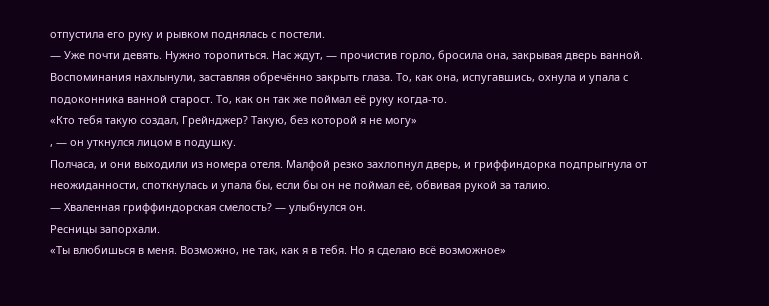отпустила его руку и рывком поднялась с постели.
— Уже почти девять. Нужно торопиться. Нас ждут, — прочистив горло, бросила она, закрывая дверь ванной.
Воспоминания нахлынули, заставляя обречённо закрыть глаза. То, как она, испугавшись, охнула и упала с подоконника ванной старост. То, как он так же поймал её руку когда-то.
«Кто тебя такую создал, Грейнджер? Такую, без которой я не могу»
, — он уткнулся лицом в подушку.
Полчаса, и они выходили из номера отеля. Малфой резко захлопнул дверь, и гриффиндорка подпрыгнула от неожиданности, споткнулась и упала бы, если бы он не поймал её, обвивая рукой за талию.
— Хваленная гриффиндорская смелость? — улыбнулся он.
Ресницы запорхали.
«Ты влюбишься в меня. Возможно, не так, как я в тебя. Но я сделаю всё возможное»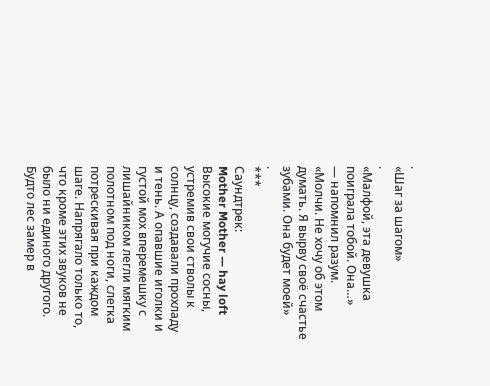.
«Шаг за шагом»
.
«Малфой, эта девушка поиграла тобой. Она…»
— напомнил разум.
«Молчи. Не хочу об этом думать. Я вырву своё счастье зубами. Она будет моей»
.
***
Саундтрек:
Mother Mother — hay loft
Высокие могучие сосны, устремив свои стволы к солнцу, создавали прохладу и тень. А опавшие иголки и густой мох вперемешку с лишайником легли мягким полотном под ноги, слегка потрескивая при каждом шаге. Напрягало только то, что кроме этих звуков не было ни единого другого. Будто лес замер в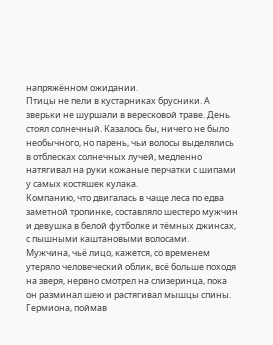напряжённом ожидании.
Птицы не пели в кустарниках брусники. А зверьки не шуршали в вересковой траве. День стоял солнечный. Казалось бы, ничего не было необычного, но парень, чьи волосы выделялись в отблесках солнечных лучей, медленно натягивал на руки кожаные перчатки с шипами у самых костяшек кулака.
Компанию, что двигалась в чаще леса по едва заметной тропинке, составляло шестеро мужчин и девушка в белой футболке и тёмных джинсах, с пышными каштановыми волосами.
Мужчина, чьё лицо, кажется, со временем утеряло человеческий облик, всё больше походя на зверя, нервно смотрел на слизеринца, пока он разминал шею и растягивал мышцы спины. Гермиона, поймав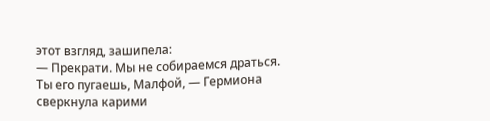этот взгляд, зашипела:
— Прекрати. Мы не собираемся драться. Ты его пугаешь, Малфой, — Гермиона сверкнула карими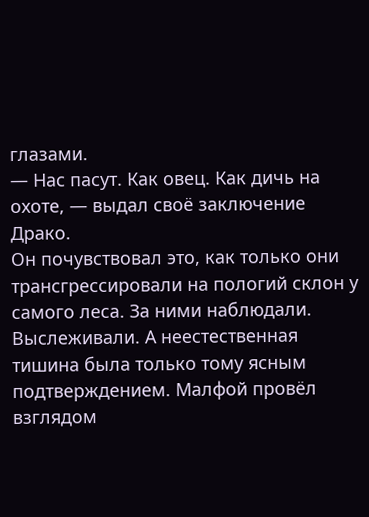глазами.
— Нас пасут. Как овец. Как дичь на охоте, — выдал своё заключение Драко.
Он почувствовал это, как только они трансгрессировали на пологий склон у самого леса. За ними наблюдали. Выслеживали. А неестественная тишина была только тому ясным подтверждением. Малфой провёл взглядом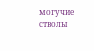могучие стволы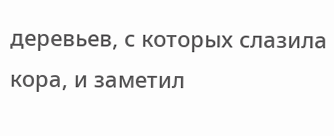деревьев, с которых слазила кора, и заметил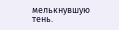мелькнувшую тень.